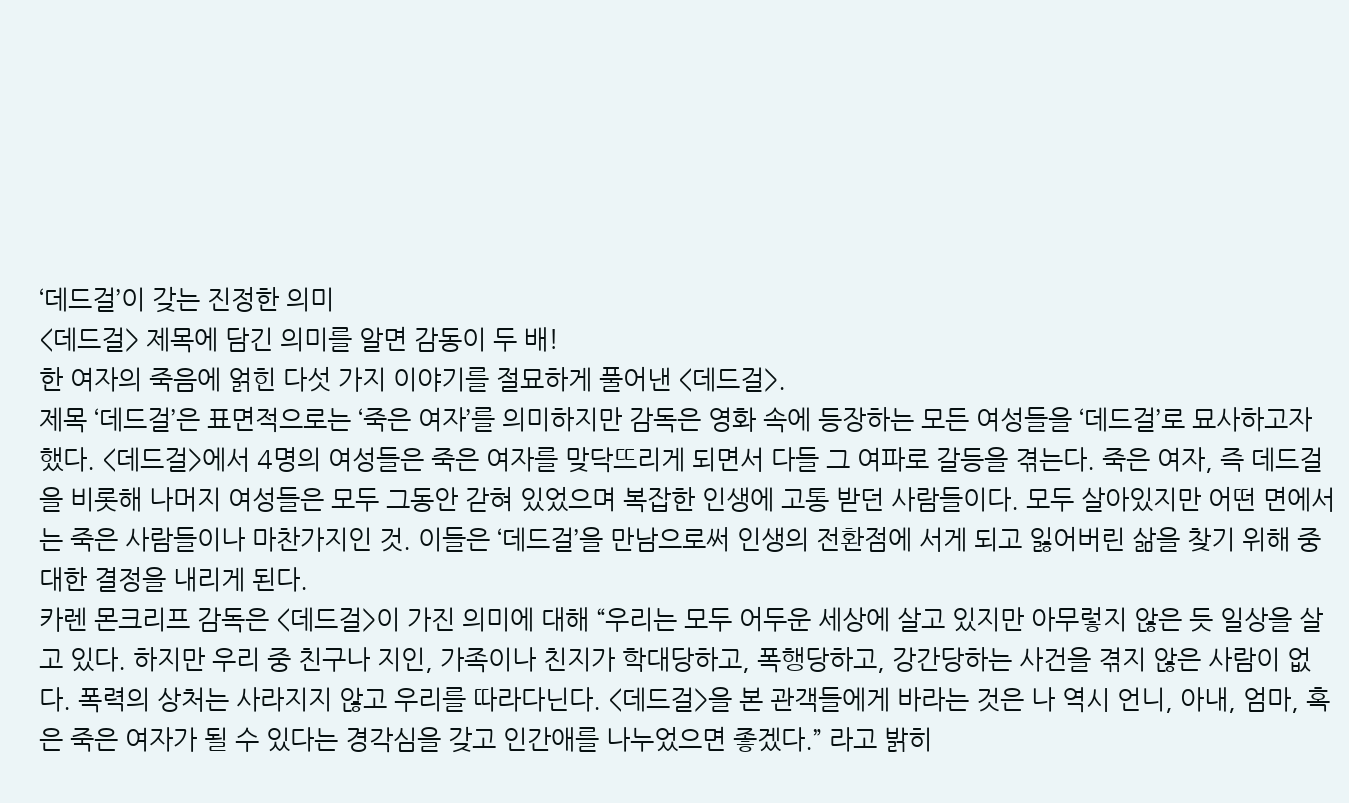‘데드걸’이 갖는 진정한 의미
<데드걸> 제목에 담긴 의미를 알면 감동이 두 배!
한 여자의 죽음에 얽힌 다섯 가지 이야기를 절묘하게 풀어낸 <데드걸>.
제목 ‘데드걸’은 표면적으로는 ‘죽은 여자’를 의미하지만 감독은 영화 속에 등장하는 모든 여성들을 ‘데드걸’로 묘사하고자 했다. <데드걸>에서 4명의 여성들은 죽은 여자를 맞닥뜨리게 되면서 다들 그 여파로 갈등을 겪는다. 죽은 여자, 즉 데드걸을 비롯해 나머지 여성들은 모두 그동안 갇혀 있었으며 복잡한 인생에 고통 받던 사람들이다. 모두 살아있지만 어떤 면에서는 죽은 사람들이나 마찬가지인 것. 이들은 ‘데드걸’을 만남으로써 인생의 전환점에 서게 되고 잃어버린 삶을 찾기 위해 중대한 결정을 내리게 된다.
카렌 몬크리프 감독은 <데드걸>이 가진 의미에 대해 “우리는 모두 어두운 세상에 살고 있지만 아무렇지 않은 듯 일상을 살고 있다. 하지만 우리 중 친구나 지인, 가족이나 친지가 학대당하고, 폭행당하고, 강간당하는 사건을 겪지 않은 사람이 없다. 폭력의 상처는 사라지지 않고 우리를 따라다닌다. <데드걸>을 본 관객들에게 바라는 것은 나 역시 언니, 아내, 엄마, 혹은 죽은 여자가 될 수 있다는 경각심을 갖고 인간애를 나누었으면 좋겠다.” 라고 밝히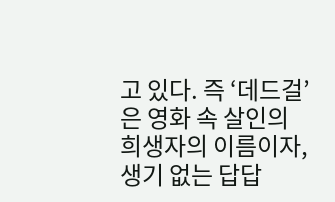고 있다. 즉 ‘데드걸’은 영화 속 살인의 희생자의 이름이자, 생기 없는 답답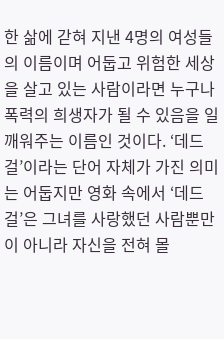한 삶에 갇혀 지낸 4명의 여성들의 이름이며 어둡고 위험한 세상을 살고 있는 사람이라면 누구나 폭력의 희생자가 될 수 있음을 일깨워주는 이름인 것이다. ‘데드걸’이라는 단어 자체가 가진 의미는 어둡지만 영화 속에서 ‘데드걸’은 그녀를 사랑했던 사람뿐만이 아니라 자신을 전혀 몰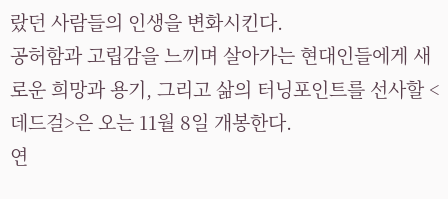랐던 사람들의 인생을 변화시킨다.
공허함과 고립감을 느끼며 살아가는 현대인들에게 새로운 희망과 용기, 그리고 삶의 터닝포인트를 선사할 <데드걸>은 오는 11월 8일 개봉한다.
연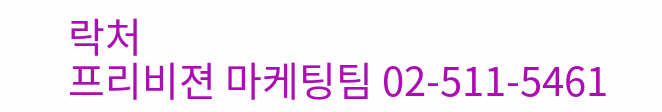락처
프리비젼 마케팅팀 02-511-5461